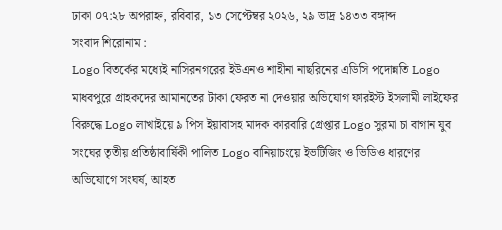ঢাকা ০৭:২৮ অপরাহ্ন, রবিবার, ১৩ সেপ্টেম্বর ২০২৬, ২৯ ভাদ্র ১৪৩৩ বঙ্গাব্দ
সংবাদ শিরোনাম :
Logo বিতর্কের মধ্যেই নাসিরনগরের ইউএনও শাহীনা নাছরিনের এডিসি পদোন্নতি Logo মাধবপুরে গ্রাহকদের আমানতের টাকা ফেরত না দেওয়ার অভিযোগ ফারইস্ট ইসলামী লাইফের বিরুদ্ধে Logo লাখাইয়ে ৯ পিস ইয়াবাসহ মাদক কারবারি গ্রেপ্তার Logo সুরমা চা বাগান যুব সংঘের তৃতীয় প্রতিষ্ঠাবার্ষিকী পালিত Logo বানিয়াচংয়ে ইভটিজিং ও ভিডিও ধারণের অভিযোগে সংঘর্ষ, আহত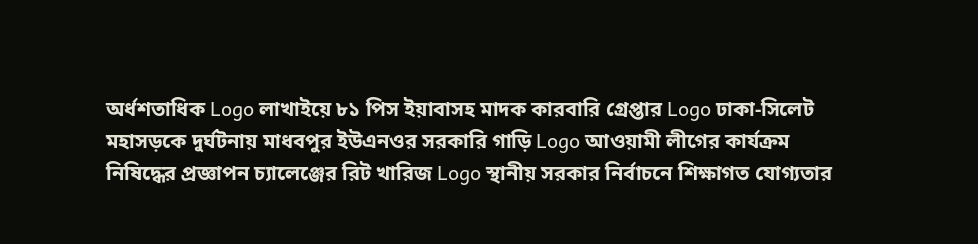অর্ধশতাধিক Logo লাখাইয়ে ৮১ পিস ইয়াবাসহ মাদক কারবারি গ্রেপ্তার Logo ঢাকা-সিলেট মহাসড়কে দুর্ঘটনায় মাধবপুর ইউএনওর সরকারি গাড়ি Logo আওয়ামী লীগের কার্যক্রম নিষিদ্ধের প্রজ্ঞাপন চ্যালেঞ্জের রিট খারিজ Logo স্থানীয় সরকার নির্বাচনে শিক্ষাগত যোগ্যতার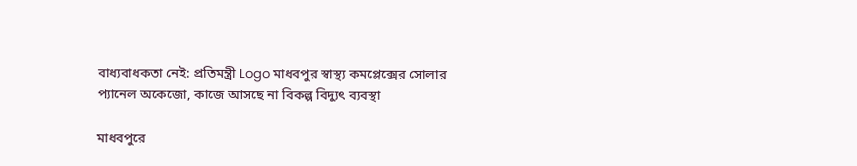বাধ্যবাধকতা নেই: প্রতিমন্ত্রী Logo মাধবপুর স্বাস্থ্য কমপ্লেক্সের সোলার প্যানেল অকেজো, কাজে আসছে না বিকল্প বিদ্যুৎ ব্যবস্থা

মাধবপুরে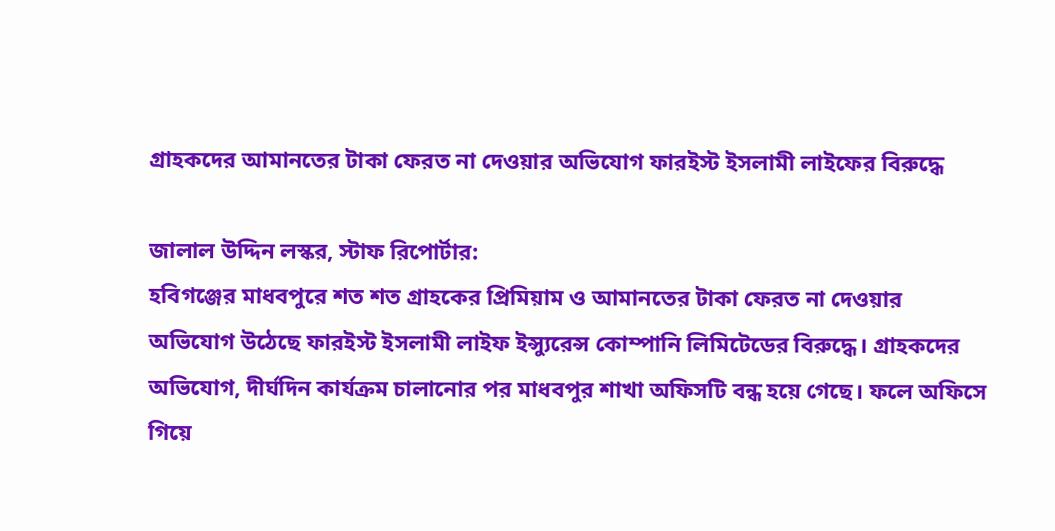গ্রাহকদের আমানতের টাকা ফেরত না দেওয়ার অভিযোগ ফারইস্ট ইসলামী লাইফের বিরুদ্ধে

জালাল উদ্দিন লস্কর, স্টাফ রিপোর্টার:
হবিগঞ্জের মাধবপুরে শত শত গ্রাহকের প্রিমিয়াম ও আমানতের টাকা ফেরত না দেওয়ার অভিযোগ উঠেছে ফারইস্ট ইসলামী লাইফ ইন্স্যুরেন্স কোম্পানি লিমিটেডের বিরুদ্ধে। গ্রাহকদের অভিযোগ, দীর্ঘদিন কার্যক্রম চালানোর পর মাধবপুর শাখা অফিসটি বন্ধ হয়ে গেছে। ফলে অফিসে গিয়ে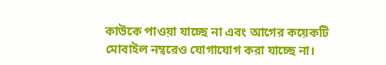কাউকে পাওয়া যাচ্ছে না এবং আগের কয়েকটি মোবাইল নম্বরেও যোগাযোগ করা যাচ্ছে না।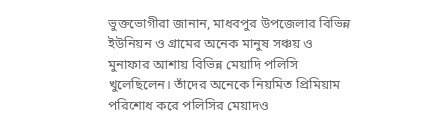ভুক্তভোগীরা জানান, মাধবপুর উপজেলার বিভিন্ন ইউনিয়ন ও গ্রামের অনেক মানুষ সঞ্চয় ও মুনাফার আশায় বিভিন্ন মেয়াদি পলিসি খুলেছিলেন। তাঁদের অনেকে নিয়মিত প্রিমিয়াম পরিশোধ করে পলিসির মেয়াদও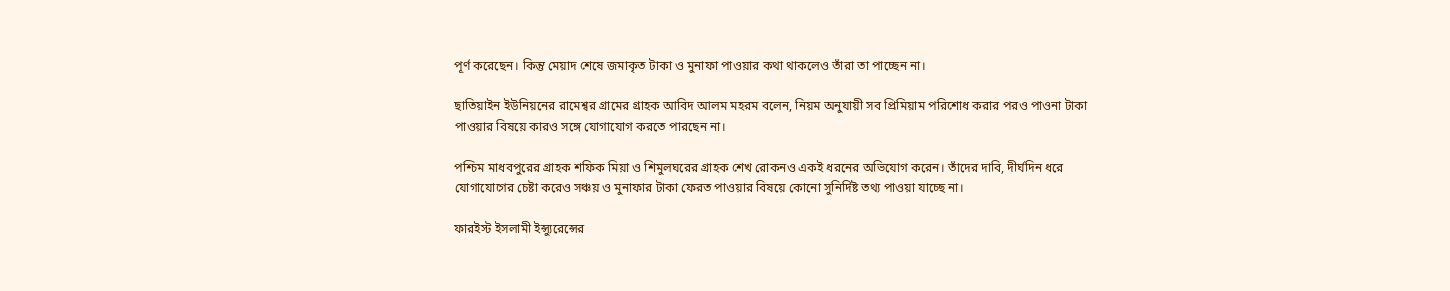পূর্ণ করেছেন। কিন্তু মেয়াদ শেষে জমাকৃত টাকা ও মুনাফা পাওয়ার কথা থাকলেও তাঁরা তা পাচ্ছেন না।

ছাতিয়াইন ইউনিয়নের রামেশ্বর গ্রামের গ্রাহক আবিদ আলম মহরম বলেন, নিয়ম অনুযায়ী সব প্রিমিয়াম পরিশোধ করার পরও পাওনা টাকা পাওয়ার বিষয়ে কারও সঙ্গে যোগাযোগ করতে পারছেন না।

পশ্চিম মাধবপুরের গ্রাহক শফিক মিয়া ও শিমুলঘরের গ্রাহক শেখ রোকনও একই ধরনের অভিযোগ করেন। তাঁদের দাবি, দীর্ঘদিন ধরে যোগাযোগের চেষ্টা করেও সঞ্চয় ও মুনাফার টাকা ফেরত পাওয়ার বিষয়ে কোনো সুনির্দিষ্ট তথ্য পাওয়া যাচ্ছে না।

ফারইস্ট ইসলামী ইন্স্যুরেন্সের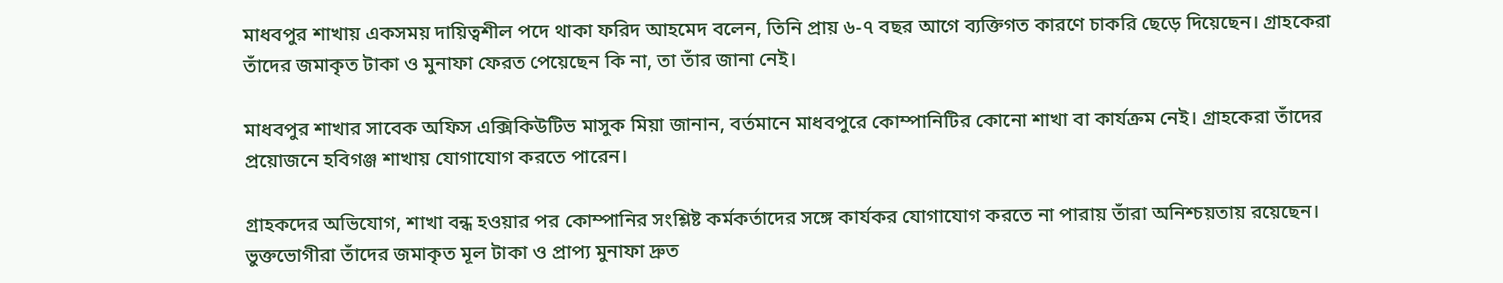মাধবপুর শাখায় একসময় দায়িত্বশীল পদে থাকা ফরিদ আহমেদ বলেন, তিনি প্রায় ৬-৭ বছর আগে ব্যক্তিগত কারণে চাকরি ছেড়ে দিয়েছেন। গ্রাহকেরা তাঁদের জমাকৃত টাকা ও মুনাফা ফেরত পেয়েছেন কি না, তা তাঁর জানা নেই।

মাধবপুর শাখার সাবেক অফিস এক্সিকিউটিভ মাসুক মিয়া জানান, বর্তমানে মাধবপুরে কোম্পানিটির কোনো শাখা বা কার্যক্রম নেই। গ্রাহকেরা তাঁদের প্রয়োজনে হবিগঞ্জ শাখায় যোগাযোগ করতে পারেন।

গ্রাহকদের অভিযোগ, শাখা বন্ধ হওয়ার পর কোম্পানির সংশ্লিষ্ট কর্মকর্তাদের সঙ্গে কার্যকর যোগাযোগ করতে না পারায় তাঁরা অনিশ্চয়তায় রয়েছেন। ভুক্তভোগীরা তাঁদের জমাকৃত মূল টাকা ও প্রাপ্য মুনাফা দ্রুত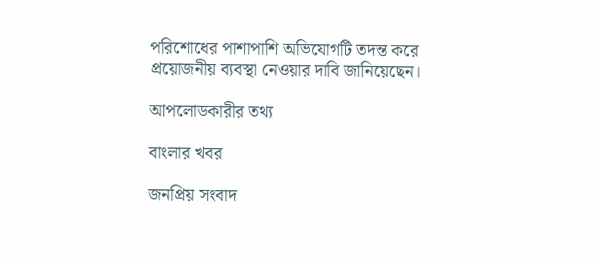পরিশোধের পাশাপাশি অভিযোগটি তদন্ত করে প্রয়োজনীয় ব্যবস্থা নেওয়ার দাবি জানিয়েছেন।

আপলোডকারীর তথ্য

বাংলার খবর

জনপ্রিয় সংবাদ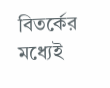বিতর্কের মধ্যেই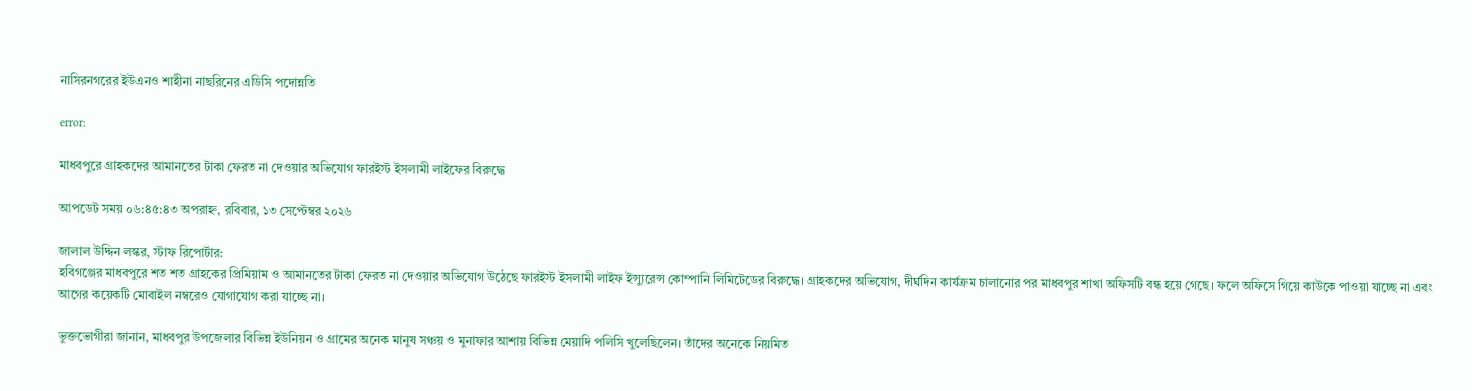নাসিরনগরের ইউএনও শাহীনা নাছরিনের এডিসি পদোন্নতি

error:

মাধবপুরে গ্রাহকদের আমানতের টাকা ফেরত না দেওয়ার অভিযোগ ফারইস্ট ইসলামী লাইফের বিরুদ্ধে

আপডেট সময় ০৬:৪৫:৪৩ অপরাহ্ন, রবিবার, ১৩ সেপ্টেম্বর ২০২৬

জালাল উদ্দিন লস্কর, স্টাফ রিপোর্টার:
হবিগঞ্জের মাধবপুরে শত শত গ্রাহকের প্রিমিয়াম ও আমানতের টাকা ফেরত না দেওয়ার অভিযোগ উঠেছে ফারইস্ট ইসলামী লাইফ ইন্স্যুরেন্স কোম্পানি লিমিটেডের বিরুদ্ধে। গ্রাহকদের অভিযোগ, দীর্ঘদিন কার্যক্রম চালানোর পর মাধবপুর শাখা অফিসটি বন্ধ হয়ে গেছে। ফলে অফিসে গিয়ে কাউকে পাওয়া যাচ্ছে না এবং আগের কয়েকটি মোবাইল নম্বরেও যোগাযোগ করা যাচ্ছে না।

ভুক্তভোগীরা জানান, মাধবপুর উপজেলার বিভিন্ন ইউনিয়ন ও গ্রামের অনেক মানুষ সঞ্চয় ও মুনাফার আশায় বিভিন্ন মেয়াদি পলিসি খুলেছিলেন। তাঁদের অনেকে নিয়মিত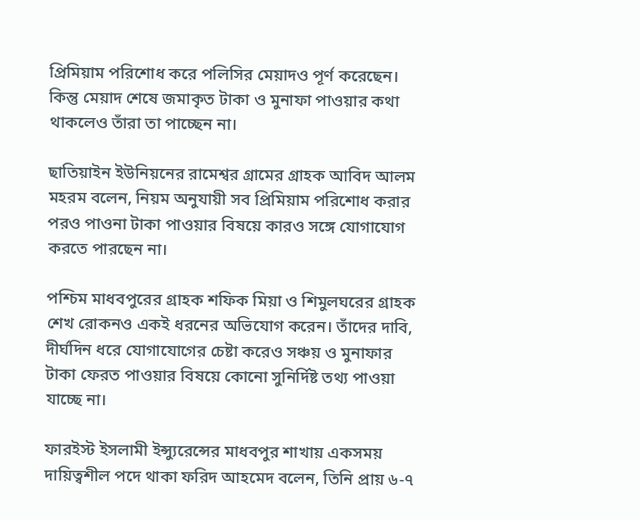প্রিমিয়াম পরিশোধ করে পলিসির মেয়াদও পূর্ণ করেছেন। কিন্তু মেয়াদ শেষে জমাকৃত টাকা ও মুনাফা পাওয়ার কথা থাকলেও তাঁরা তা পাচ্ছেন না।

ছাতিয়াইন ইউনিয়নের রামেশ্বর গ্রামের গ্রাহক আবিদ আলম মহরম বলেন, নিয়ম অনুযায়ী সব প্রিমিয়াম পরিশোধ করার পরও পাওনা টাকা পাওয়ার বিষয়ে কারও সঙ্গে যোগাযোগ করতে পারছেন না।

পশ্চিম মাধবপুরের গ্রাহক শফিক মিয়া ও শিমুলঘরের গ্রাহক শেখ রোকনও একই ধরনের অভিযোগ করেন। তাঁদের দাবি, দীর্ঘদিন ধরে যোগাযোগের চেষ্টা করেও সঞ্চয় ও মুনাফার টাকা ফেরত পাওয়ার বিষয়ে কোনো সুনির্দিষ্ট তথ্য পাওয়া যাচ্ছে না।

ফারইস্ট ইসলামী ইন্স্যুরেন্সের মাধবপুর শাখায় একসময় দায়িত্বশীল পদে থাকা ফরিদ আহমেদ বলেন, তিনি প্রায় ৬-৭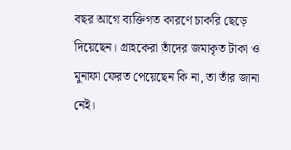বছর আগে ব্যক্তিগত কারণে চাকরি ছেড়ে দিয়েছেন। গ্রাহকেরা তাঁদের জমাকৃত টাকা ও মুনাফা ফেরত পেয়েছেন কি না, তা তাঁর জানা নেই।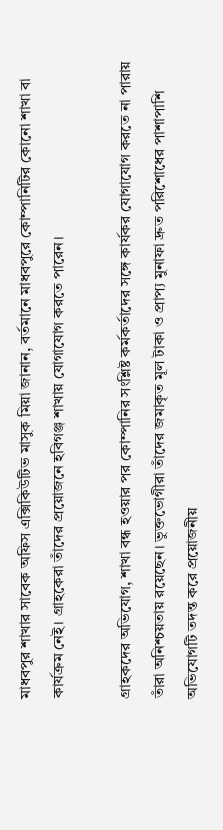মাধবপুর শাখার সাবেক অফিস এক্সিকিউটিভ মাসুক মিয়া জানান, বর্তমানে মাধবপুরে কোম্পানিটির কোনো শাখা বা কার্যক্রম নেই। গ্রাহকেরা তাঁদের প্রয়োজনে হবিগঞ্জ শাখায় যোগাযোগ করতে পারেন।

গ্রাহকদের অভিযোগ, শাখা বন্ধ হওয়ার পর কোম্পানির সংশ্লিষ্ট কর্মকর্তাদের সঙ্গে কার্যকর যোগাযোগ করতে না পারায় তাঁরা অনিশ্চয়তায় রয়েছেন। ভুক্তভোগীরা তাঁদের জমাকৃত মূল টাকা ও প্রাপ্য মুনাফা দ্রুত পরিশোধের পাশাপাশি অভিযোগটি তদন্ত করে প্রয়োজনীয়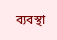ব্যবস্থা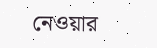নেওয়ার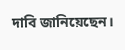দাবি জানিয়েছেন।